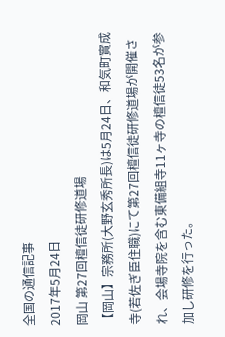全国の通信記事
2017年5月24日
岡山 第27回檀信徒研修道場
【岡山】宗務所(大野玄秀所長)は5月24日、和気町實成寺(若佐ぎ臣住職)にて第27回檀信徒研修道場が開催され、会場寺院を含む東備組寺11ヶ寺の檀信徒53名が参加し研修を行った。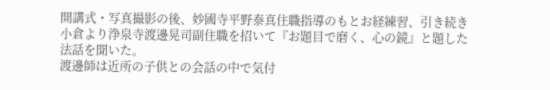開講式・写真撮影の後、妙國寺平野泰真住職指導のもとお経練習、引き続き小倉より浄泉寺渡邊晃司副住職を招いて『お題目で磨く、心の鏡』と題した法話を聞いた。
渡邊師は近所の子供との会話の中で気付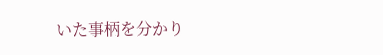いた事柄を分かり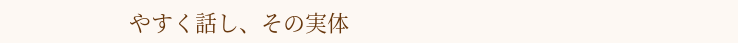やすく話し、その実体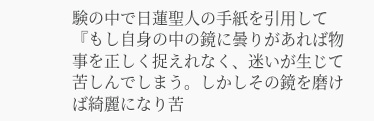験の中で日蓮聖人の手紙を引用して『もし自身の中の鏡に曇りがあれば物事を正しく捉えれなく、迷いが生じて苦しんでしまう。しかしその鏡を磨けば綺麗になり苦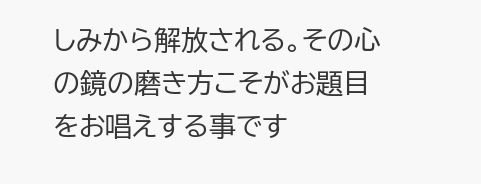しみから解放される。その心の鏡の磨き方こそがお題目をお唱えする事です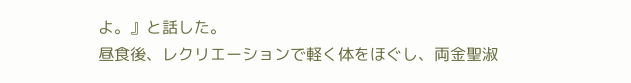よ。』と話した。
昼食後、レクリエーションで軽く体をほぐし、両金聖淑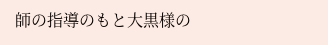師の指導のもと大黒様の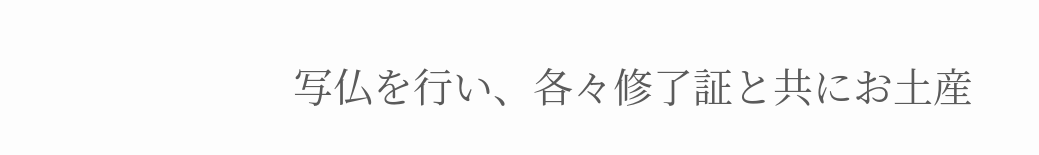写仏を行い、各々修了証と共にお土産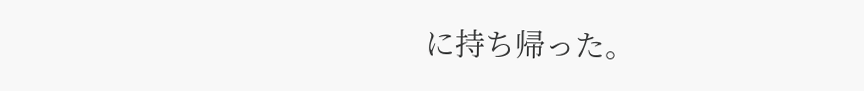に持ち帰った。